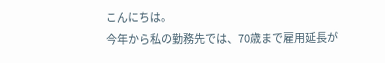こんにちは。
今年から私の勤務先では、70歳まで雇用延長が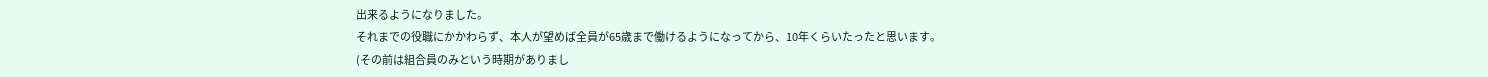出来るようになりました。
それまでの役職にかかわらず、本人が望めば全員が65歳まで働けるようになってから、10年くらいたったと思います。
(その前は組合員のみという時期がありまし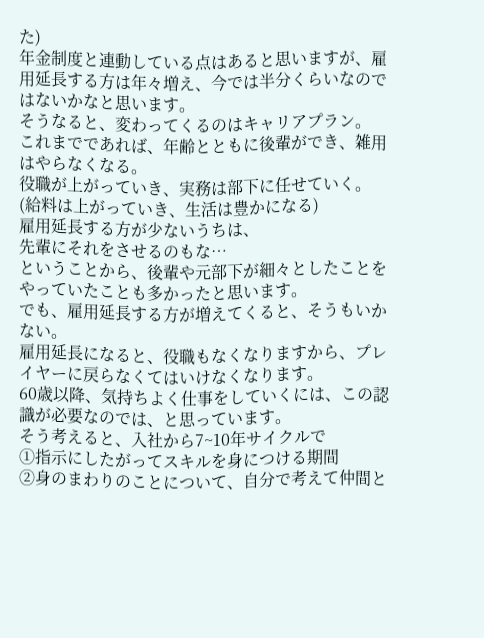た)
年金制度と連動している点はあると思いますが、雇用延長する方は年々増え、今では半分くらいなのではないかなと思います。
そうなると、変わってくるのはキャリアプラン。
これまでであれば、年齢とともに後輩ができ、雑用はやらなくなる。
役職が上がっていき、実務は部下に任せていく。
(給料は上がっていき、生活は豊かになる)
雇用延長する方が少ないうちは、
先輩にそれをさせるのもな…
ということから、後輩や元部下が細々としたことをやっていたことも多かったと思います。
でも、雇用延長する方が増えてくると、そうもいかない。
雇用延長になると、役職もなくなりますから、プレイヤーに戻らなくてはいけなくなります。
60歳以降、気持ちよく仕事をしていくには、この認識が必要なのでは、と思っています。
そう考えると、入社から7~10年サイクルで
①指示にしたがってスキルを身につける期間
②身のまわりのことについて、自分で考えて仲間と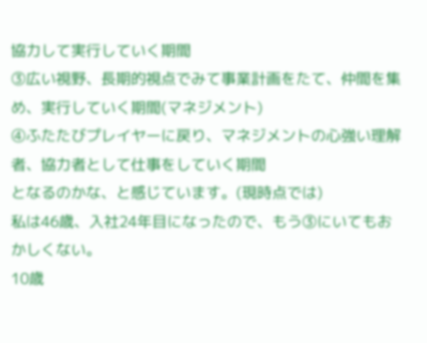協力して実行していく期間
③広い視野、長期的視点でみて事業計画をたて、仲間を集め、実行していく期間(マネジメント)
④ふたたびプレイヤーに戻り、マネジメントの心強い理解者、協力者として仕事をしていく期間
となるのかな、と感じています。(現時点では)
私は46歳、入社24年目になったので、もう③にいてもおかしくない。
10歳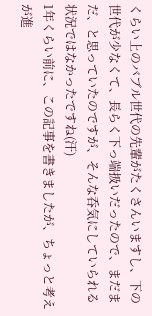くらい上のバブル世代の先輩がたくさんいますし、下の世代が少なくて、長らく下っ端扱いだったので、まだまだ、と思っていたのですが、そんな呑気にしていられる状況ではなかったですね(汗)
1年くらい前に、この記事を書きましたが、ちょっと考えが進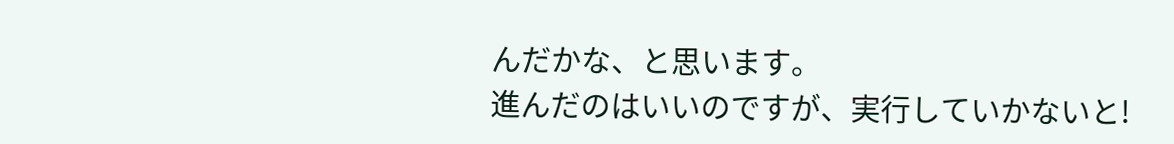んだかな、と思います。
進んだのはいいのですが、実行していかないと!